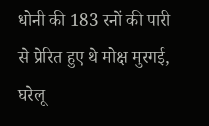धोनी की 183 रनों की पारी से प्रेरित हुए थे मोक्ष मुरगई, घरेलू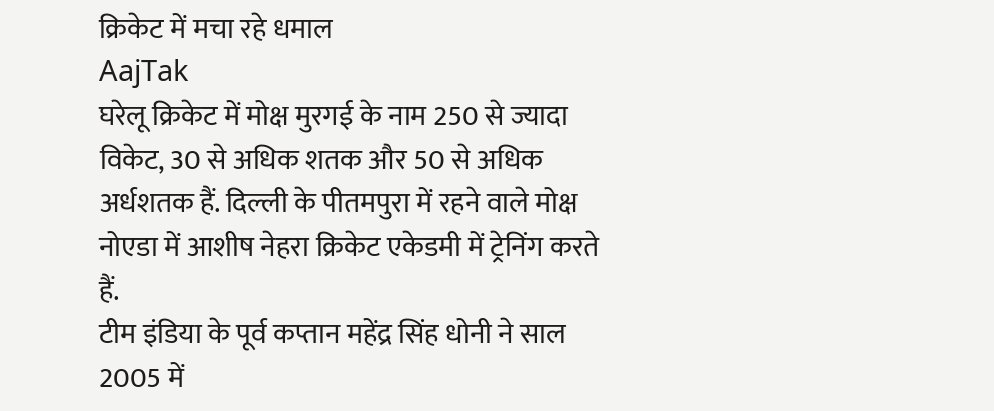क्रिकेट में मचा रहे धमाल
AajTak
घरेलू क्रिकेट में मोक्ष मुरगई के नाम 250 से ज्यादा विकेट, 30 से अधिक शतक और 50 से अधिक अर्धशतक हैं. दिल्ली के पीतमपुरा में रहने वाले मोक्ष नोएडा में आशीष नेहरा क्रिकेट एकेडमी में ट्रेनिंग करते हैं.
टीम इंडिया के पूर्व कप्तान महेंद्र सिंह धोनी ने साल 2005 में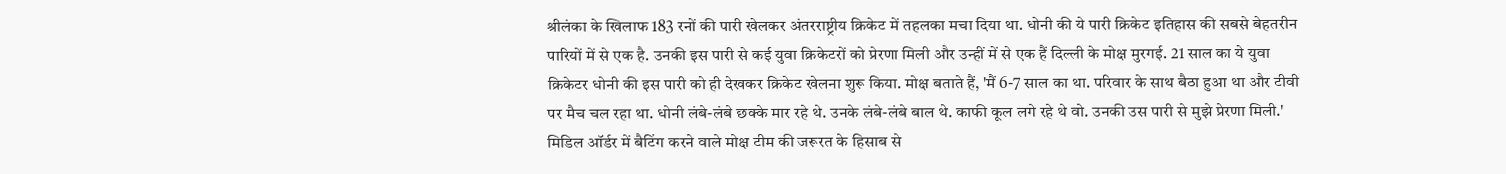श्रीलंका के खिलाफ 183 रनों की पारी खेलकर अंतरराष्ट्रीय क्रिकेट में तहलका मचा दिया था. धोनी की ये पारी क्रिकेट इतिहास की सबसे बेहतरीन पारियों में से एक है. उनकी इस पारी से कई युवा क्रिकेटरों को प्रेरणा मिली और उन्हीं में से एक हैं दिल्ली के मोक्ष मुरगई. 21 साल का ये युवा क्रिकेटर धोनी की इस पारी को ही देखकर क्रिकेट खेलना शुरू किया. मोक्ष बताते हैं, 'मैं 6-7 साल का था. परिवार के साथ बैठा हुआ था और टीवी पर मैच चल रहा था. धोनी लंबे-लंबे छक्के मार रहे थे. उनके लंबे-लंबे बाल थे. काफी कूल लगे रहे थे वो. उनकी उस पारी से मुझे प्रेरणा मिली.' मिडिल ऑर्डर में बैटिंग करने वाले मोक्ष टीम की जरूरत के हिसाब से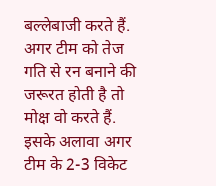बल्लेबाजी करते हैं. अगर टीम को तेज गति से रन बनाने की जरूरत होती है तो मोक्ष वो करते हैं. इसके अलावा अगर टीम के 2-3 विकेट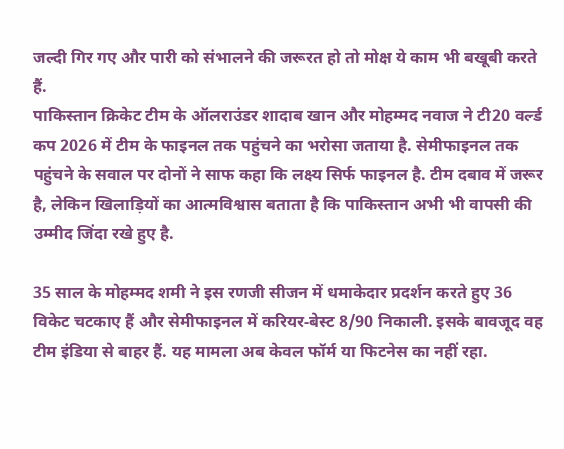जल्दी गिर गए और पारी को संभालने की जरूरत हो तो मोक्ष ये काम भी बखूबी करते हैं.
पाकिस्तान क्रिकेट टीम के ऑलराउंडर शादाब खान और मोहम्मद नवाज ने टी20 वर्ल्ड कप 2026 में टीम के फाइनल तक पहुंचने का भरोसा जताया है. सेमीफाइनल तक पहुंचने के सवाल पर दोनों ने साफ कहा कि लक्ष्य सिर्फ फाइनल है. टीम दबाव में जरूर है, लेकिन खिलाड़ियों का आत्मविश्वास बताता है कि पाकिस्तान अभी भी वापसी की उम्मीद जिंदा रखे हुए है.

35 साल के मोहम्मद शमी ने इस रणजी सीजन में धमाकेदार प्रदर्शन करते हुए 36 विकेट चटकाए हैं और सेमीफाइनल में करियर‑बेस्ट 8/90 निकाली. इसके बावजूद वह टीम इंडिया से बाहर हैं. यह मामला अब केवल फॉर्म या फिटनेस का नहीं रहा.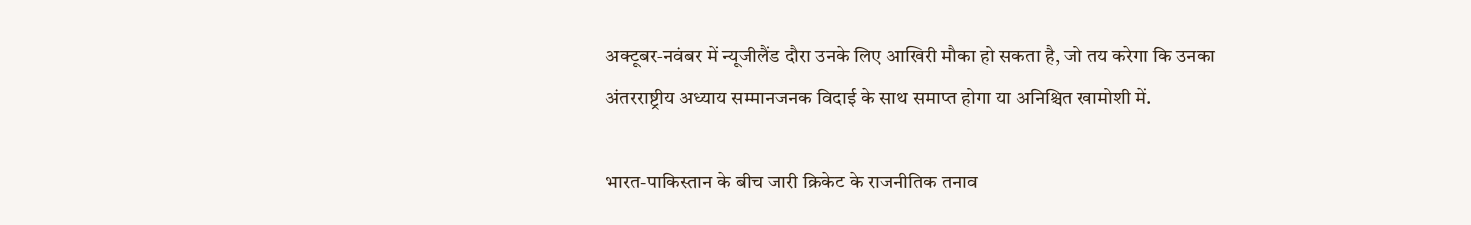अक्टूबर‑नवंबर में न्यूजीलैंड दौरा उनके लिए आखिरी मौका हो सकता है, जो तय करेगा कि उनका अंतरराष्ट्रीय अध्याय सम्मानजनक विदाई के साथ समाप्त होगा या अनिश्चित खामोशी में.

भारत-पाकिस्तान के बीच जारी क्रिकेट के राजनीतिक तनाव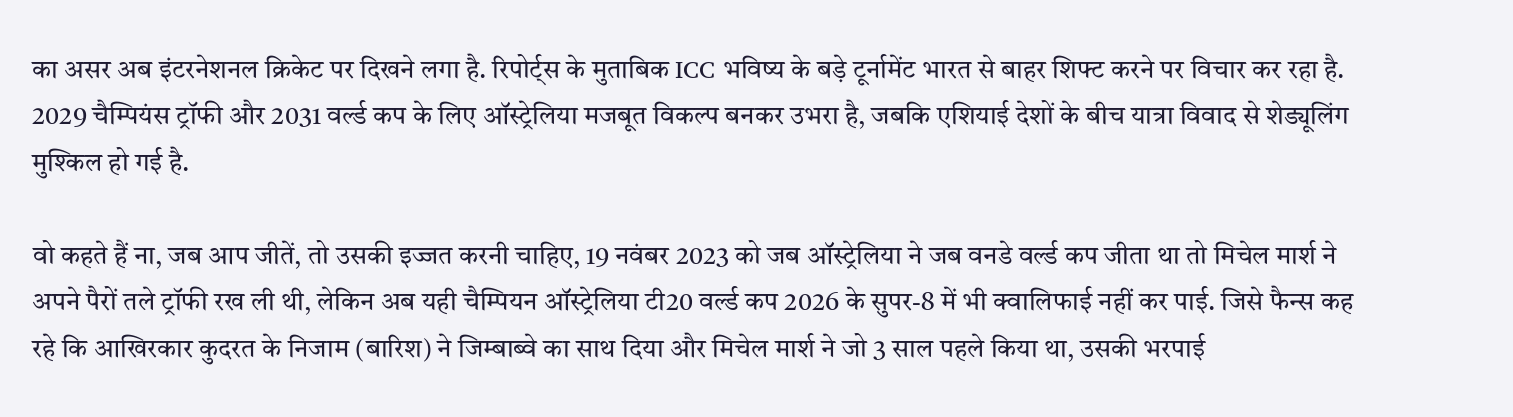का असर अब इंटरनेशनल क्रिकेट पर दिखने लगा है. रिपोर्ट्स के मुताबिक ICC भविष्य के बड़े टूर्नामेंट भारत से बाहर शिफ्ट करने पर विचार कर रहा है. 2029 चैम्पियंस ट्रॉफी और 2031 वर्ल्ड कप के लिए ऑस्ट्रेलिया मजबूत विकल्प बनकर उभरा है, जबकि एशियाई देशों के बीच यात्रा विवाद से शेड्यूलिंग मुश्किल हो गई है.

वो कहते हैं ना, जब आप जीतें, तो उसकी इज्जत करनी चाहिए, 19 नवंबर 2023 को जब ऑस्ट्रेलिया ने जब वनडे वर्ल्ड कप जीता था तो मिचेल मार्श ने अपने पैरों तले ट्रॉफी रख ली थी, लेकिन अब यही चैम्पियन ऑस्ट्रेलिया टी20 वर्ल्ड कप 2026 के सुपर-8 में भी क्वालिफाई नहीं कर पाई. जिसे फैन्स कह रहे कि आखिरकार कुदरत के निजाम (बारिश) ने जिम्बाब्वे का साथ दिया और मिचेल मार्श ने जो 3 साल पहले किया था, उसकी भरपाई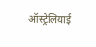ऑस्ट्रेलियाई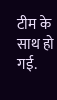टीम के साथ हो गई.